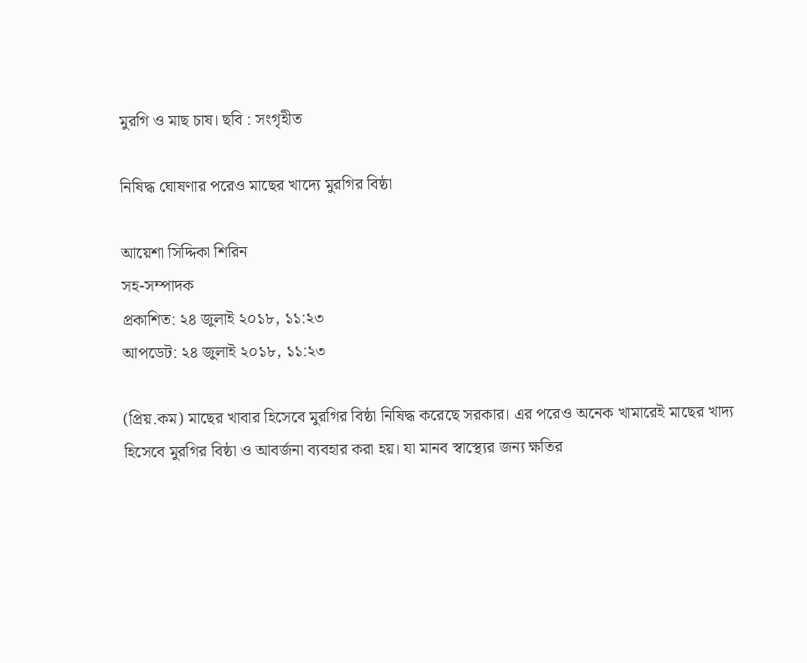মুরগি ও মাছ চাষ। ছবি : সংগৃহীত

নিষিদ্ধ ঘোষণার পরেও মাছের খাদ্যে মুরগির বিষ্ঠা

আয়েশা সিদ্দিকা শিরিন
সহ-সম্পাদক
প্রকাশিত: ২৪ জুলাই ২০১৮, ১১:২৩
আপডেট: ২৪ জুলাই ২০১৮, ১১:২৩

(প্রিয়.কম) মাছের খাবার হিসেবে মুরগির বিষ্ঠা নিষিদ্ধ করেছে সরকার। এর পরেও অনেক খামারেই মাছের খাদ্য হিসেবে মুরগির বিষ্ঠা ও আবর্জনা ব্যবহার করা হয়। যা মানব স্বাস্থ্যের জন্য ক্ষতির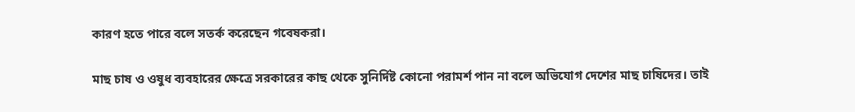কারণ হতে পারে বলে সতর্ক করেছেন গবেষকরা।

মাছ চাষ ও ওষুধ ব্যবহারের ক্ষেত্রে সরকারের কাছ থেকে সুনির্দিষ্ট কোনো পরামর্শ পান না বলে অভিযোগ দেশের মাছ চাষিদের। তাই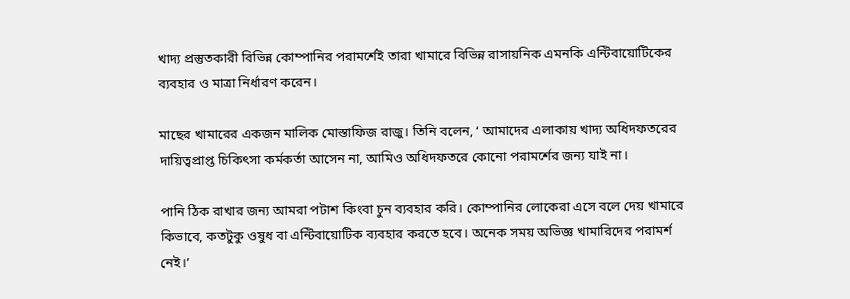খাদ্য প্রস্তুতকারী বিভিন্ন কোম্পানির পরামর্শেই তারা খামারে বিভিন্ন রাসায়নিক এমনকি এন্টিবায়োটিকের ব্যবহার ও মাত্রা নির্ধারণ করেন।

মাছের খামারের একজন মালিক মোস্তাফিজ রাজু। তিনি বলেন, ‘ আমাদের এলাকায় খাদ্য অধিদফতরের দায়িত্বপ্রাপ্ত চিকিৎসা কর্মকর্তা আসেন না, আমিও অধিদফতরে কোনো পরামর্শের জন্য যাই না।

পানি ঠিক রাখার জন্য আমরা পটাশ কিংবা চুন ব্যবহার করি। কোম্পানির লোকেরা এসে বলে দেয় খামারে কিভাবে, কতটুকু ওষুধ বা এন্টিবায়োটিক ব্যবহার করতে হবে। অনেক সময় অভিজ্ঞ খামারিদের পরামর্শ নেই।’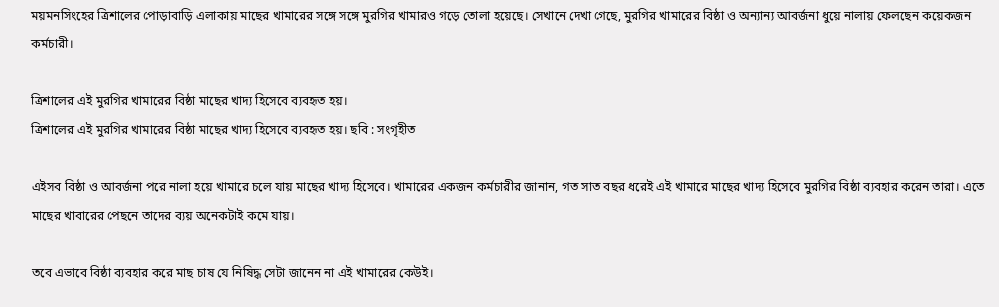ময়মনসিংহের ত্রিশালের পোড়াবাড়ি এলাকায় মাছের খামারের সঙ্গে সঙ্গে মুরগির খামারও গড়ে তোলা হয়েছে। সেখানে দেখা গেছে, মুরগির খামারের বিষ্ঠা ও অন্যান্য আবর্জনা ধুয়ে নালায় ফেলছেন কয়েকজন কর্মচারী।

ত্রিশালের এই মুরগির খামারের বিষ্ঠা মাছের খাদ্য হিসেবে ব্যবহৃত হয়।
ত্রিশালের এই মুরগির খামারের বিষ্ঠা মাছের খাদ্য হিসেবে ব্যবহৃত হয়। ছবি : সংগৃহীত

এইসব বিষ্ঠা ও আবর্জনা পরে নালা হয়ে খামারে চলে যায় মাছের খাদ্য হিসেবে। খামারের একজন কর্মচারীর জানান, গত সাত বছর ধরেই এই খামারে মাছের খাদ্য হিসেবে মুরগির বিষ্ঠা ব্যবহার করেন তারা। এতে মাছের খাবারের পেছনে তাদের ব্যয় অনেকটাই কমে যায়।

তবে এভাবে বিষ্ঠা ব্যবহার করে মাছ চাষ যে নিষিদ্ধ সেটা জানেন না এই খামারের কেউই।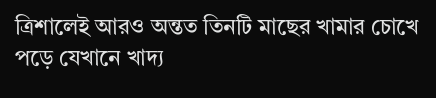ত্রিশালেই আরও অন্তত তিনটি মাছের খামার চোখে পড়ে যেখানে খাদ্য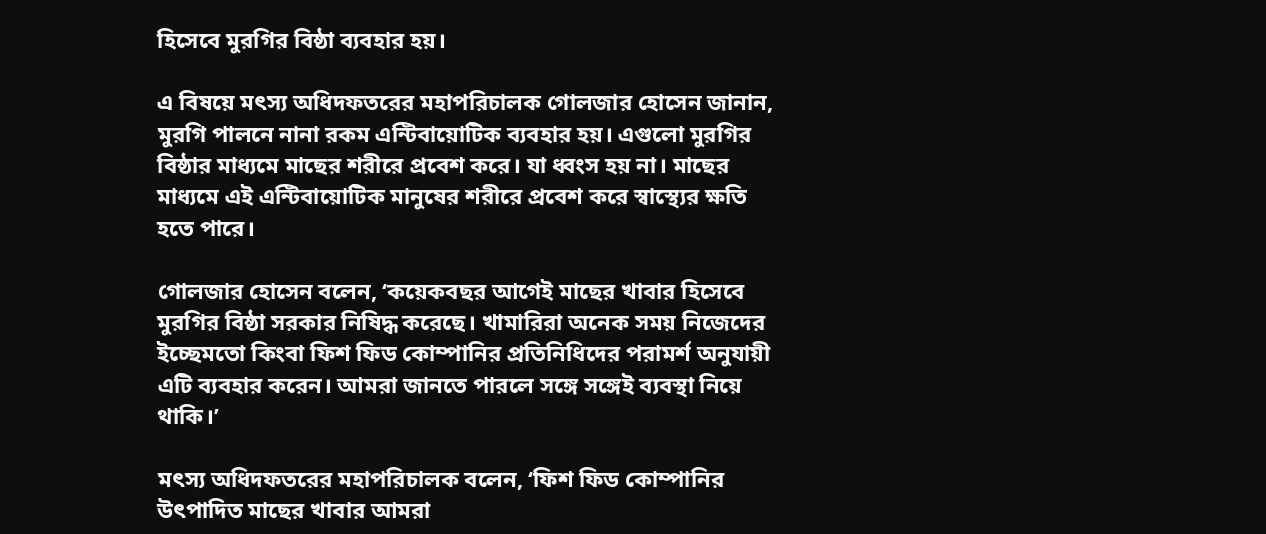হিসেবে মুরগির বিষ্ঠা ব্যবহার হয়।

এ বিষয়ে মৎস্য অধিদফতরের মহাপরিচালক গোলজার হোসেন জানান, মুরগি পালনে নানা রকম এন্টিবায়োটিক ব্যবহার হয়। এগুলো মুরগির বিষ্ঠার মাধ্যমে মাছের শরীরে প্রবেশ করে। যা ধ্বংস হয় না। মাছের মাধ্যমে এই এন্টিবায়োটিক মানুষের শরীরে প্রবেশ করে স্বাস্থ্যের ক্ষতি হতে পারে।

গোলজার হোসেন বলেন, ‘কয়েকবছর আগেই মাছের খাবার হিসেবে মুরগির বিষ্ঠা সরকার নিষিদ্ধ করেছে। খামারিরা অনেক সময় নিজেদের ইচ্ছেমতো কিংবা ফিশ ফিড কোম্পানির প্রতিনিধিদের পরামর্শ অনুযায়ী এটি ব্যবহার করেন। আমরা জানতে পারলে সঙ্গে সঙ্গেই ব্যবস্থা নিয়ে থাকি।’

মৎস্য অধিদফতরের মহাপরিচালক বলেন, ‘ফিশ ফিড কোম্পানির উৎপাদিত মাছের খাবার আমরা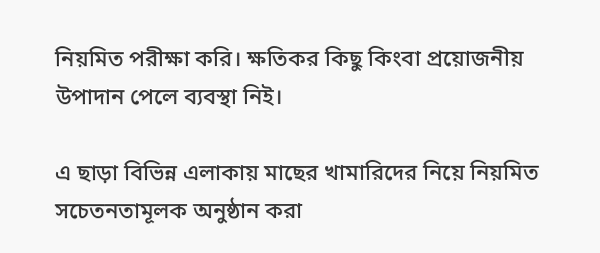নিয়মিত পরীক্ষা করি। ক্ষতিকর কিছু কিংবা প্রয়োজনীয় উপাদান পেলে ব্যবস্থা নিই।

এ ছাড়া বিভিন্ন এলাকায় মাছের খামারিদের নিয়ে নিয়মিত সচেতনতামূলক অনুষ্ঠান করা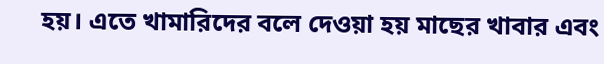হয়। এতে খামারিদের বলে দেওয়া হয় মাছের খাবার এবং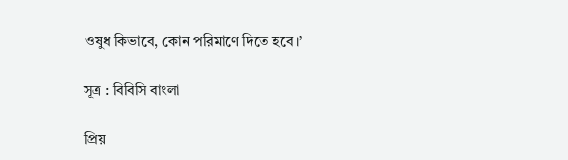ওষুধ কিভাবে, কোন পরিমাণে দিতে হবে।’

সূত্র : বিবিসি বাংলা

প্রিয়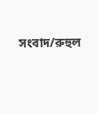সংবাদ/রুহুল